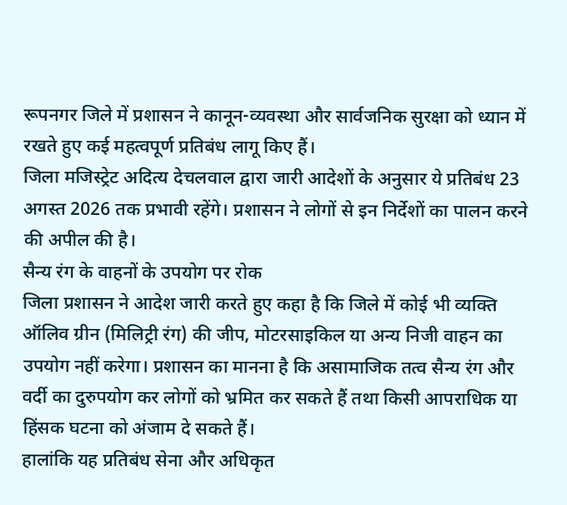रूपनगर जिले में प्रशासन ने कानून-व्यवस्था और सार्वजनिक सुरक्षा को ध्यान में रखते हुए कई महत्वपूर्ण प्रतिबंध लागू किए हैं।
जिला मजिस्ट्रेट अदित्य देचलवाल द्वारा जारी आदेशों के अनुसार ये प्रतिबंध 23 अगस्त 2026 तक प्रभावी रहेंगे। प्रशासन ने लोगों से इन निर्देशों का पालन करने की अपील की है।
सैन्य रंग के वाहनों के उपयोग पर रोक
जिला प्रशासन ने आदेश जारी करते हुए कहा है कि जिले में कोई भी व्यक्ति ऑलिव ग्रीन (मिलिट्री रंग) की जीप, मोटरसाइकिल या अन्य निजी वाहन का उपयोग नहीं करेगा। प्रशासन का मानना है कि असामाजिक तत्व सैन्य रंग और वर्दी का दुरुपयोग कर लोगों को भ्रमित कर सकते हैं तथा किसी आपराधिक या हिंसक घटना को अंजाम दे सकते हैं।
हालांकि यह प्रतिबंध सेना और अधिकृत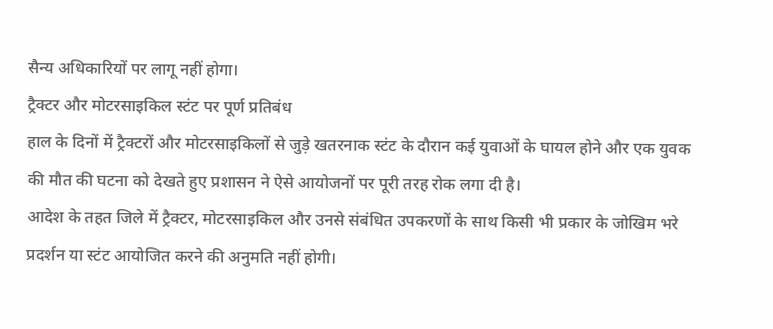सैन्य अधिकारियों पर लागू नहीं होगा।
ट्रैक्टर और मोटरसाइकिल स्टंट पर पूर्ण प्रतिबंध
हाल के दिनों में ट्रैक्टरों और मोटरसाइकिलों से जुड़े खतरनाक स्टंट के दौरान कई युवाओं के घायल होने और एक युवक की मौत की घटना को देखते हुए प्रशासन ने ऐसे आयोजनों पर पूरी तरह रोक लगा दी है।
आदेश के तहत जिले में ट्रैक्टर, मोटरसाइकिल और उनसे संबंधित उपकरणों के साथ किसी भी प्रकार के जोखिम भरे प्रदर्शन या स्टंट आयोजित करने की अनुमति नहीं होगी।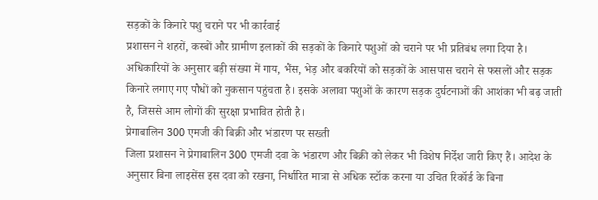सड़कों के किनारे पशु चराने पर भी कार्रवाई
प्रशासन ने शहरों, कस्बों और ग्रामीण इलाकों की सड़कों के किनारे पशुओं को चराने पर भी प्रतिबंध लगा दिया है।
अधिकारियों के अनुसार बड़ी संख्या में गाय, भैंस, भेड़ और बकरियों को सड़कों के आसपास चराने से फसलों और सड़क किनारे लगाए गए पौधों को नुकसान पहुंचता है। इसके अलावा पशुओं के कारण सड़क दुर्घटनाओं की आशंका भी बढ़ जाती है, जिससे आम लोगों की सुरक्षा प्रभावित होती है।
प्रेगाबालिन 300 एमजी की बिक्री और भंडारण पर सख्ती
जिला प्रशासन ने प्रेगाबालिन 300 एमजी दवा के भंडारण और बिक्री को लेकर भी विशेष निर्देश जारी किए हैं। आदेश के अनुसार बिना लाइसेंस इस दवा को रखना, निर्धारित मात्रा से अधिक स्टॉक करना या उचित रिकॉर्ड के बिना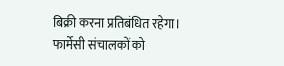बिक्री करना प्रतिबंधित रहेगा।
फार्मेसी संचालकों को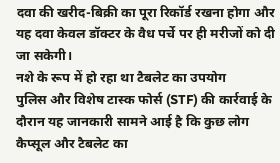दवा की खरीद-बिक्री का पूरा रिकॉर्ड रखना होगा और यह दवा केवल डॉक्टर के वैध पर्चे पर ही मरीजों को दी जा सकेगी।
नशे के रूप में हो रहा था टैबलेट का उपयोग
पुलिस और विशेष टास्क फोर्स (STF) की कार्रवाई के दौरान यह जानकारी सामने आई है कि कुछ लोग कैप्सूल और टैबलेट का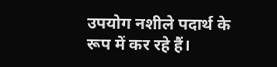उपयोग नशीले पदार्थ के रूप में कर रहे हैं।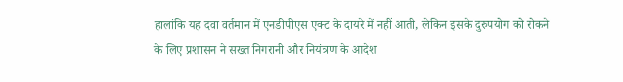हालांकि यह दवा वर्तमान में एनडीपीएस एक्ट के दायरे में नहीं आती, लेकिन इसके दुरुपयोग को रोकने के लिए प्रशासन ने सख्त निगरानी और नियंत्रण के आदेश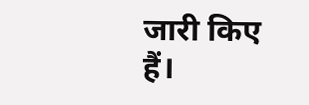जारी किए हैं।